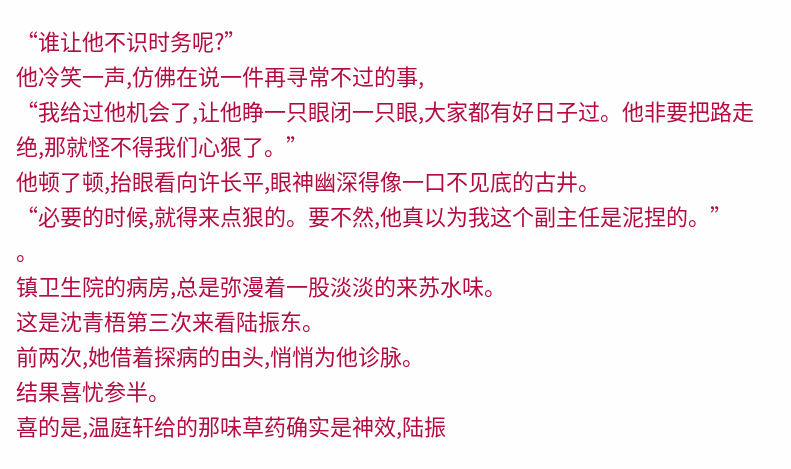“谁让他不识时务呢?”
他冷笑一声,仿佛在说一件再寻常不过的事,
“我给过他机会了,让他睁一只眼闭一只眼,大家都有好日子过。他非要把路走绝,那就怪不得我们心狠了。”
他顿了顿,抬眼看向许长平,眼神幽深得像一口不见底的古井。
“必要的时候,就得来点狠的。要不然,他真以为我这个副主任是泥捏的。”
。
镇卫生院的病房,总是弥漫着一股淡淡的来苏水味。
这是沈青梧第三次来看陆振东。
前两次,她借着探病的由头,悄悄为他诊脉。
结果喜忧参半。
喜的是,温庭轩给的那味草药确实是神效,陆振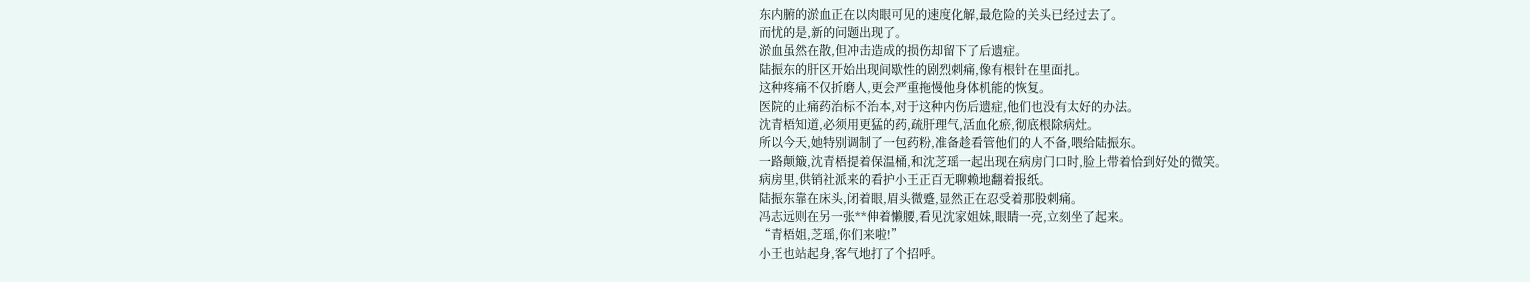东内腑的淤血正在以肉眼可见的速度化解,最危险的关头已经过去了。
而忧的是,新的问题出现了。
淤血虽然在散,但冲击造成的损伤却留下了后遗症。
陆振东的肝区开始出现间歇性的剧烈刺痛,像有根针在里面扎。
这种疼痛不仅折磨人,更会严重拖慢他身体机能的恢复。
医院的止痛药治标不治本,对于这种内伤后遗症,他们也没有太好的办法。
沈青梧知道,必须用更猛的药,疏肝理气,活血化瘀,彻底根除病灶。
所以今天,她特别调制了一包药粉,准备趁看管他们的人不备,喂给陆振东。
一路颠簸,沈青梧提着保温桶,和沈芝瑶一起出现在病房门口时,脸上带着恰到好处的微笑。
病房里,供销社派来的看护小王正百无聊赖地翻着报纸。
陆振东靠在床头,闭着眼,眉头微蹙,显然正在忍受着那股刺痛。
冯志远则在另一张**伸着懒腰,看见沈家姐妹,眼睛一亮,立刻坐了起来。
“青梧姐,芝瑶,你们来啦!”
小王也站起身,客气地打了个招呼。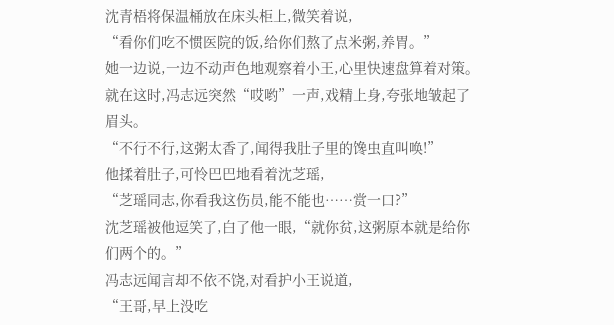沈青梧将保温桶放在床头柜上,微笑着说,
“看你们吃不惯医院的饭,给你们熬了点米粥,养胃。”
她一边说,一边不动声色地观察着小王,心里快速盘算着对策。
就在这时,冯志远突然“哎哟”一声,戏精上身,夸张地皱起了眉头。
“不行不行,这粥太香了,闻得我肚子里的馋虫直叫唤!”
他揉着肚子,可怜巴巴地看着沈芝瑶,
“芝瑶同志,你看我这伤员,能不能也……赏一口?”
沈芝瑶被他逗笑了,白了他一眼,“就你贫,这粥原本就是给你们两个的。”
冯志远闻言却不依不饶,对看护小王说道,
“王哥,早上没吃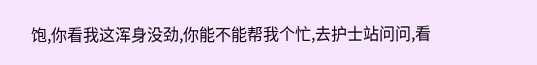饱,你看我这浑身没劲,你能不能帮我个忙,去护士站问问,看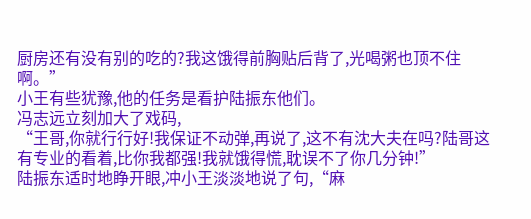厨房还有没有别的吃的?我这饿得前胸贴后背了,光喝粥也顶不住啊。”
小王有些犹豫,他的任务是看护陆振东他们。
冯志远立刻加大了戏码,
“王哥,你就行行好!我保证不动弹,再说了,这不有沈大夫在吗?陆哥这有专业的看着,比你我都强!我就饿得慌,耽误不了你几分钟!”
陆振东适时地睁开眼,冲小王淡淡地说了句,“麻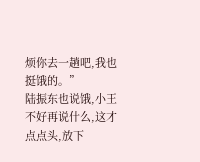烦你去一趟吧,我也挺饿的。”
陆振东也说饿,小王不好再说什么,这才点点头,放下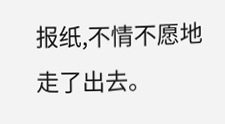报纸,不情不愿地走了出去。